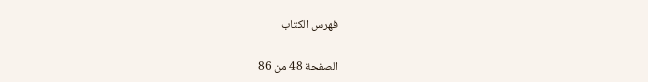فهرس الكتاب

الصفحة 48 من 86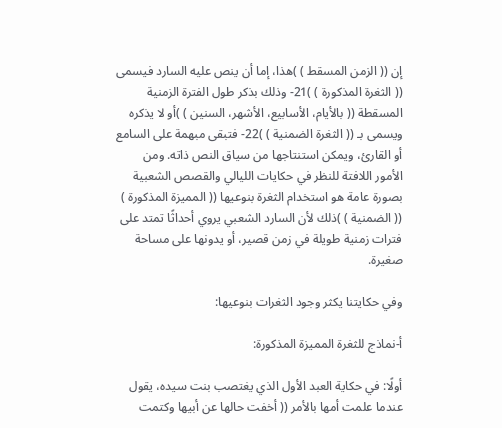إن (( الزمن المسقط ) )هذا، إما أن ينص عليه السارد فيسمى (( الثغرة المذكورة ) )21- وذلك بذكر طول الفترة الزمنية المسقطة (( بالأيام، الأسابيع، الأشهر، السنين ) )أو لا يذكره ويسمى بـ (( الثغرة الضمنية ) )22- فتبقى مبهمة على السامع أو القارئ، ويمكن استنتاجها من سياق النص ذاته. ومن الأمور اللافتة للنظر في حكايات الليالي والقصص الشعبية بصورة عامة هو استخدام الثغرة بنوعيها (( المميزة المذكورة ) (( الضمنية ) )ذلك لأن السارد الشعبي يروي أحداثًا تمتد على فترات زمنية طويلة في زمن قصير، أو يدونها على مساحة صغيرة.

وفي حكايتنا يكثر وجود الثغرات بنوعيها:

أ-نماذج للثغرة المميزة المذكورة:

أولًا: في حكاية العبد الأول الذي يغتصب بنت سيده، يقول عندما علمت أمها بالأمر (( أخفت حالها عن أبيها وكتمت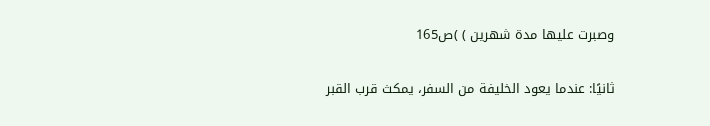وصبرت عليها مدة شهرين ) )ص165

ثانيًا: عندما يعود الخليفة من السفر، يمكث قرب القبر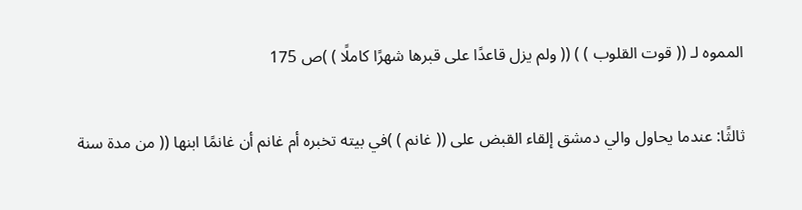المموه لـ (( قوت القلوب ) ) (( ولم يزل قاعدًا على قبرها شهرًا كاملًا ) )ص 175

ثالثًا: عندما يحاول والي دمشق إلقاء القبض على (( غانم ) )في بيته تخبره أم غانم أن غانمًا ابنها (( من مدة سنة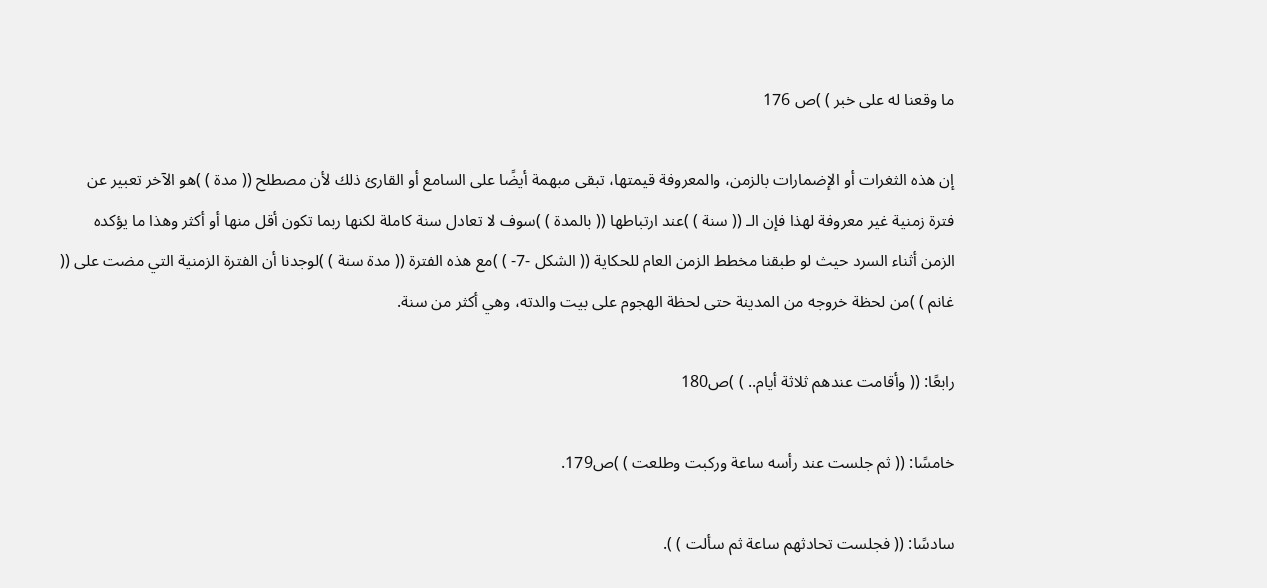ما وقعنا له على خبر ) )ص 176

إن هذه الثغرات أو الإضمارات بالزمن، والمعروفة قيمتها، تبقى مبهمة أيضًا على السامع أو القارئ ذلك لأن مصطلح (( مدة ) )هو الآخر تعبير عن فترة زمنية غير معروفة لهذا فإن الـ (( سنة ) )عند ارتباطها (( بالمدة ) )سوف لا تعادل سنة كاملة لكنها ربما تكون أقل منها أو أكثر وهذا ما يؤكده الزمن أثناء السرد حيث لو طبقنا مخطط الزمن العام للحكاية (( الشكل -7- ) )مع هذه الفترة (( مدة سنة ) )لوجدنا أن الفترة الزمنية التي مضت على (( غانم ) )من لحظة خروجه من المدينة حتى لحظة الهجوم على بيت والدته، وهي أكثر من سنة.

رابعًا: (( وأقامت عندهم ثلاثة أيام.. ) )ص180

خامسًا: (( ثم جلست عند رأسه ساعة وركبت وطلعت ) )ص179.

سادسًا: (( فجلست تحادثهم ساعة ثم سألت ) ).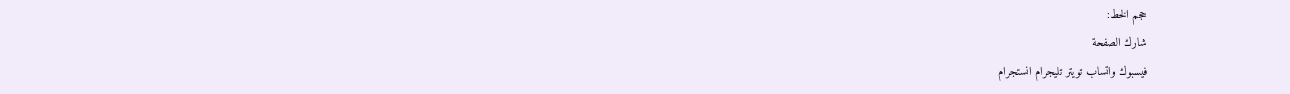حجم الخط:
شارك الصفحة
فيسبوك واتساب تويتر تليجرام انستجرام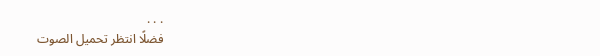. . .
فضلًا انتظر تحميل الصوت